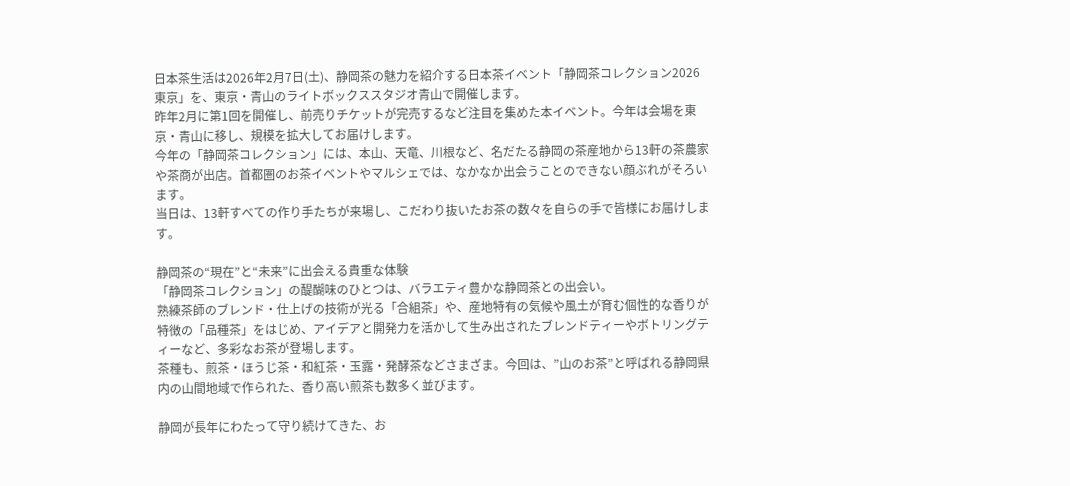日本茶生活は2026年2月7日(土)、静岡茶の魅力を紹介する日本茶イベント「静岡茶コレクション2026 東京」を、東京・青山のライトボックススタジオ青山で開催します。
昨年2月に第1回を開催し、前売りチケットが完売するなど注目を集めた本イベント。今年は会場を東京・青山に移し、規模を拡大してお届けします。
今年の「静岡茶コレクション」には、本山、天竜、川根など、名だたる静岡の茶産地から13軒の茶農家や茶商が出店。首都圏のお茶イベントやマルシェでは、なかなか出会うことのできない顔ぶれがそろいます。
当日は、13軒すべての作り手たちが来場し、こだわり抜いたお茶の数々を自らの手で皆様にお届けします。

静岡茶の“現在”と“未来”に出会える貴重な体験
「静岡茶コレクション」の醍醐味のひとつは、バラエティ豊かな静岡茶との出会い。
熟練茶師のブレンド・仕上げの技術が光る「合組茶」や、産地特有の気候や風土が育む個性的な香りが特徴の「品種茶」をはじめ、アイデアと開発力を活かして生み出されたブレンドティーやボトリングティーなど、多彩なお茶が登場します。
茶種も、煎茶・ほうじ茶・和紅茶・玉露・発酵茶などさまざま。今回は、”山のお茶”と呼ばれる静岡県内の山間地域で作られた、香り高い煎茶も数多く並びます。

静岡が長年にわたって守り続けてきた、お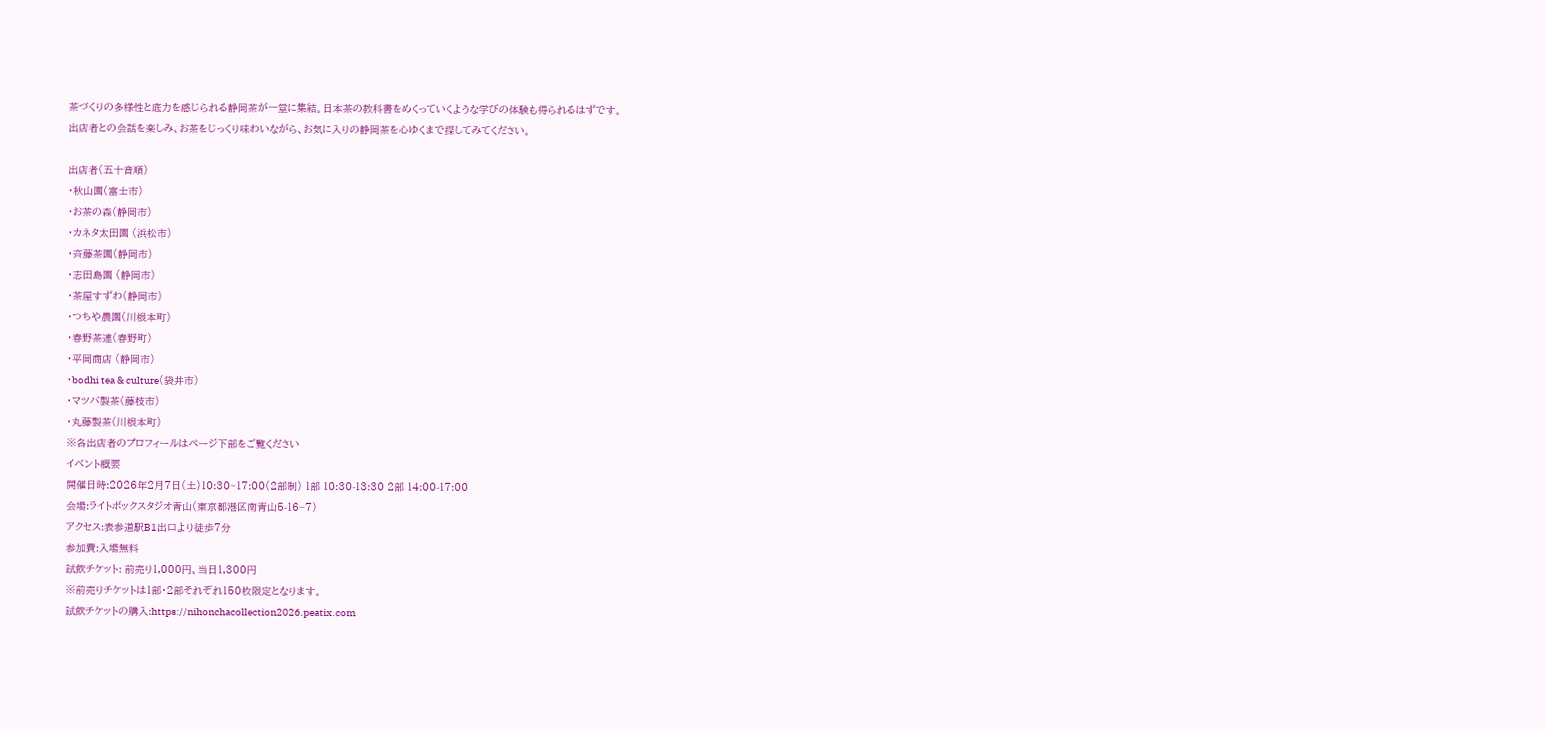茶づくりの多様性と底力を感じられる静岡茶が一堂に集結。日本茶の教科書をめくっていくような学びの体験も得られるはずです。
出店者との会話を楽しみ、お茶をじっくり味わいながら、お気に入りの静岡茶を心ゆくまで探してみてください。

出店者(五十音順)
・秋山園(富士市)
・お茶の森(静岡市)
・カネタ太田園 (浜松市)
・斉藤茶園(静岡市)
・志田島園 (静岡市)
・茶屋すずわ(静岡市)
・つちや農園(川根本町)
・春野茶連(春野町)
・平岡商店 (静岡市)
・bodhi tea & culture(袋井市)
・マツバ製茶(藤枝市)
・丸藤製茶(川根本町)
※各出店者のプロフィールはページ下部をご覧ください
イベント概要
開催日時:2026年2月7日(土)10:30~17:00(2部制) 1部 10:30-13:30 2部 14:00-17:00
会場:ライトボックスタジオ青山(東京都港区南青山5-16−7)
アクセス:表参道駅B1出口より徒歩7分
参加費:入場無料
試飲チケット: 前売り1,000円、当日1,300円
※前売りチケットは1部・2部それぞれ150枚限定となります。
試飲チケットの購入:https://nihonchacollection2026.peatix.com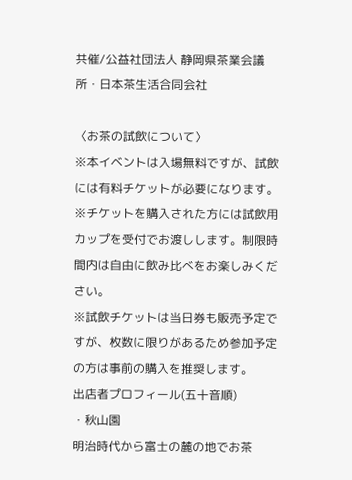共催/公益社団法人 静岡県茶業会議所・日本茶生活合同会社

〈お茶の試飲について〉
※本イベントは入場無料ですが、試飲には有料チケットが必要になります。
※チケットを購入された方には試飲用カップを受付でお渡しします。制限時間内は自由に飲み比べをお楽しみください。
※試飲チケットは当日券も販売予定ですが、枚数に限りがあるため参加予定の方は事前の購入を推奨します。
出店者プロフィール(五十音順)
・秋山園
明治時代から富士の麓の地でお茶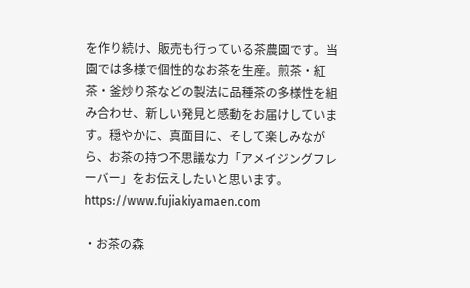を作り続け、販売も行っている茶農園です。当園では多様で個性的なお茶を生産。煎茶・紅茶・釜炒り茶などの製法に品種茶の多様性を組み合わせ、新しい発見と感動をお届けしています。穏やかに、真面目に、そして楽しみながら、お茶の持つ不思議な力「アメイジングフレーバー」をお伝えしたいと思います。
https://www.fujiakiyamaen.com

・お茶の森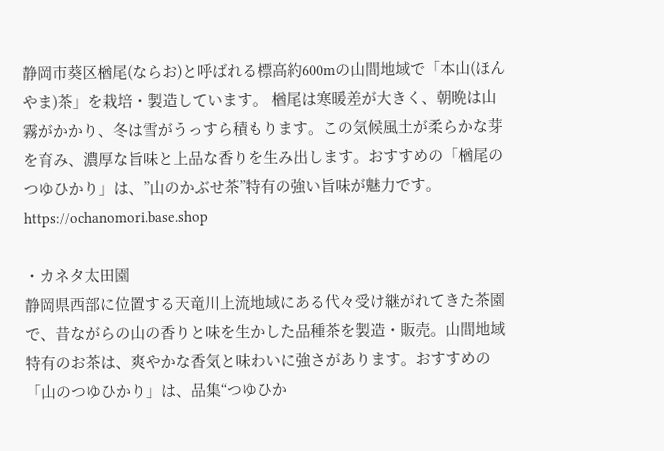静岡市葵区楢尾(ならお)と呼ばれる標高約600mの山間地域で「本山(ほんやま)茶」を栽培・製造しています。 楢尾は寒暖差が大きく、朝晩は山霧がかかり、冬は雪がうっすら積もります。この気候風土が柔らかな芽を育み、濃厚な旨味と上品な香りを生み出します。おすすめの「楢尾のつゆひかり」は、”山のかぶせ茶”特有の強い旨味が魅力です。
https://ochanomori.base.shop

・カネタ太田園
静岡県西部に位置する天竜川上流地域にある代々受け継がれてきた茶園で、昔ながらの山の香りと味を生かした品種茶を製造・販売。山間地域特有のお茶は、爽やかな香気と味わいに強さがあります。おすすめの「山のつゆひかり」は、品集“つゆひか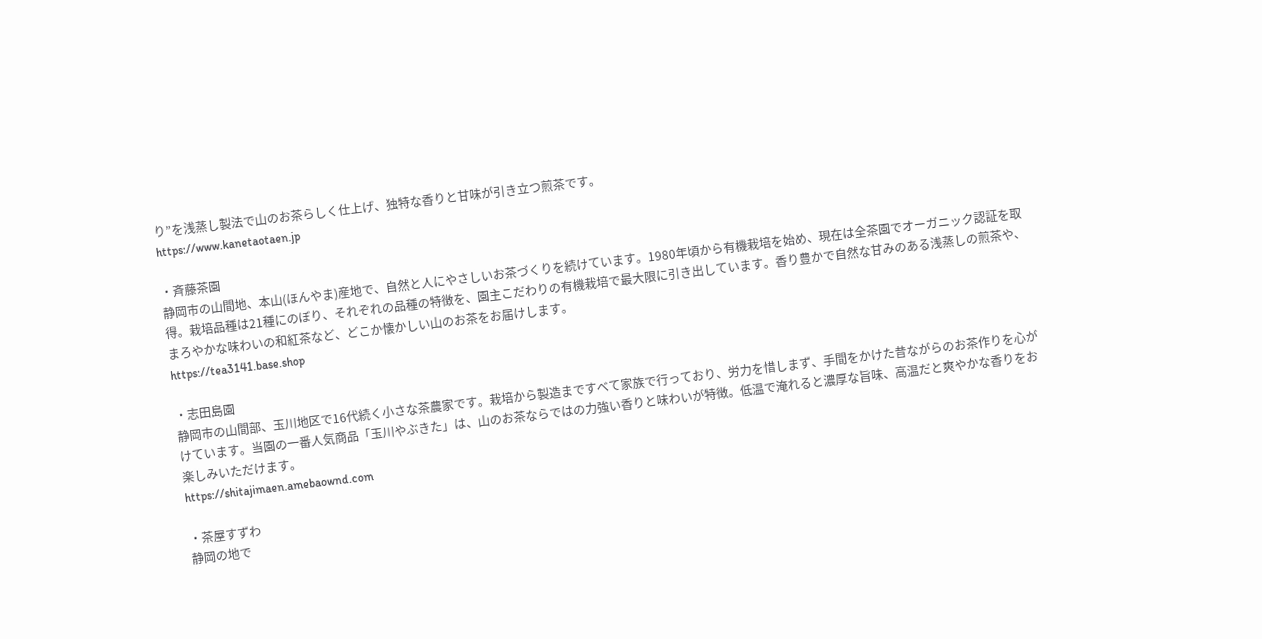り”を浅蒸し製法で山のお茶らしく仕上げ、独特な香りと甘味が引き立つ煎茶です。
https://www.kanetaotaen.jp

・斉藤茶園
静岡市の山間地、本山(ほんやま)産地で、自然と人にやさしいお茶づくりを続けています。1980年頃から有機栽培を始め、現在は全茶園でオーガニック認証を取得。栽培品種は21種にのぼり、それぞれの品種の特徴を、園主こだわりの有機栽培で最大限に引き出しています。香り豊かで自然な甘みのある浅蒸しの煎茶や、まろやかな味わいの和紅茶など、どこか懐かしい山のお茶をお届けします。
https://tea3141.base.shop

・志田島園
静岡市の山間部、玉川地区で16代続く小さな茶農家です。栽培から製造まですべて家族で行っており、労力を惜しまず、手間をかけた昔ながらのお茶作りを心がけています。当園の一番人気商品「玉川やぶきた」は、山のお茶ならではの力強い香りと味わいが特徴。低温で淹れると濃厚な旨味、高温だと爽やかな香りをお楽しみいただけます。
https://shitajimaen.amebaownd.com

・茶屋すずわ
静岡の地で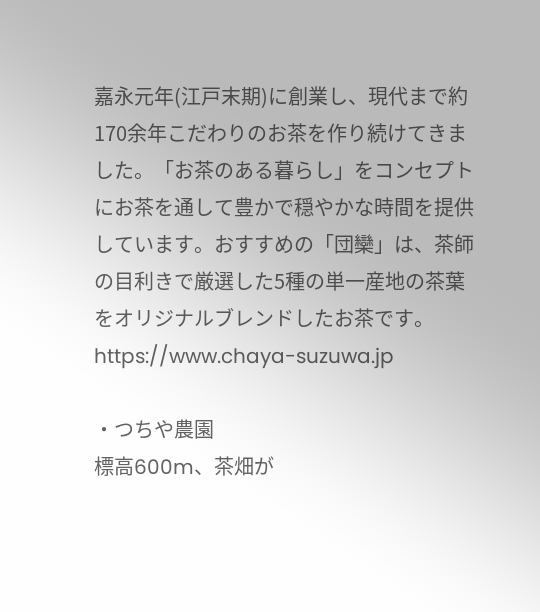嘉永元年(江戸末期)に創業し、現代まで約170余年こだわりのお茶を作り続けてきました。「お茶のある暮らし」をコンセプトにお茶を通して豊かで穏やかな時間を提供しています。おすすめの「団欒」は、茶師の目利きで厳選した5種の単一産地の茶葉をオリジナルブレンドしたお茶です。
https://www.chaya-suzuwa.jp

・つちや農園
標高600m、茶畑が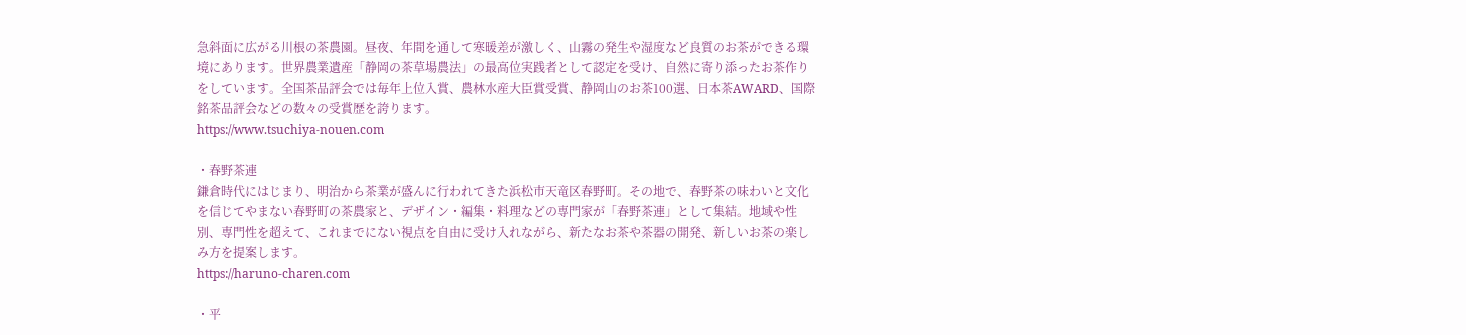急斜面に広がる川根の茶農園。昼夜、年間を通して寒暖差が激しく、山霧の発生や湿度など良質のお茶ができる環境にあります。世界農業遺産「静岡の茶草場農法」の最高位実践者として認定を受け、自然に寄り添ったお茶作りをしています。全国茶品評会では毎年上位入賞、農林水産大臣賞受賞、静岡山のお茶100選、日本茶AWARD、国際銘茶品評会などの数々の受賞歴を誇ります。
https://www.tsuchiya-nouen.com

・春野茶連
鎌倉時代にはじまり、明治から茶業が盛んに行われてきた浜松市天竜区春野町。その地で、春野茶の味わいと文化を信じてやまない春野町の茶農家と、デザイン・編集・料理などの専門家が「春野茶連」として集結。地域や性別、専門性を超えて、これまでにない視点を自由に受け入れながら、新たなお茶や茶器の開発、新しいお茶の楽しみ方を提案します。
https://haruno-charen.com

・平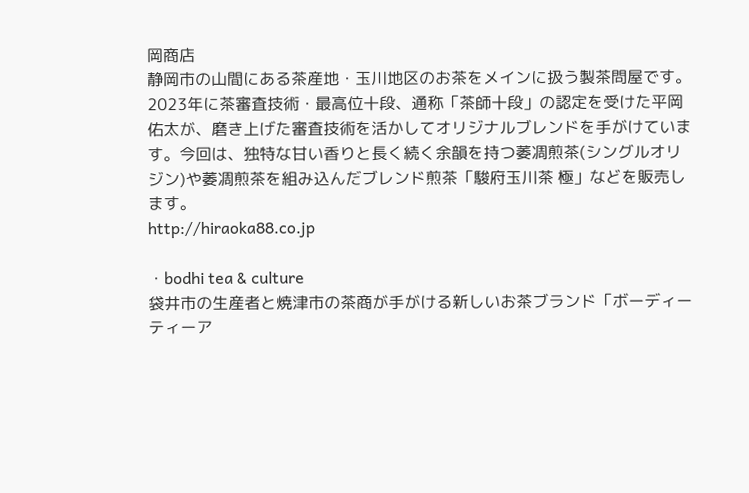岡商店
静岡市の山間にある茶産地・玉川地区のお茶をメインに扱う製茶問屋です。2023年に茶審査技術・最高位十段、通称「茶師十段」の認定を受けた平岡佑太が、磨き上げた審査技術を活かしてオリジナルブレンドを手がけています。今回は、独特な甘い香りと長く続く余韻を持つ萎凋煎茶(シングルオリジン)や萎凋煎茶を組み込んだブレンド煎茶「駿府玉川茶 極」などを販売します。
http://hiraoka88.co.jp

・bodhi tea & culture
袋井市の生産者と焼津市の茶商が手がける新しいお茶ブランド「ボーディー ティーア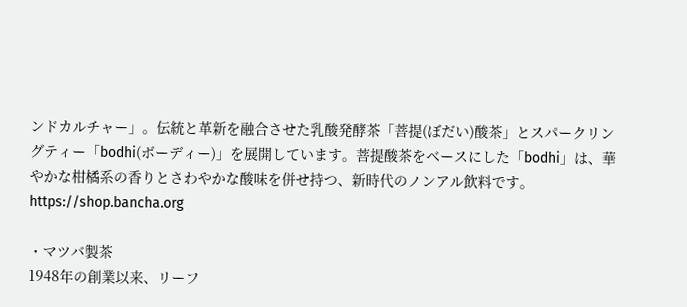ンドカルチャー」。伝統と革新を融合させた乳酸発酵茶「菩提(ぼだい)酸茶」とスパークリングティー「bodhi(ボーディー)」を展開しています。菩提酸茶をベースにした「bodhi」は、華やかな柑橘系の香りとさわやかな酸味を併せ持つ、新時代のノンアル飲料です。https://shop.bancha.org

・マツバ製茶
1948年の創業以来、リーフ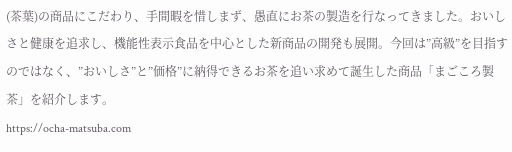(茶葉)の商品にこだわり、手間暇を惜しまず、愚直にお茶の製造を行なってきました。おいしさと健康を追求し、機能性表示食品を中心とした新商品の開発も展開。今回は”高級”を目指すのではなく、”おいしさ”と”価格”に納得できるお茶を追い求めて誕生した商品「まごころ製茶」を紹介します。
https://ocha-matsuba.com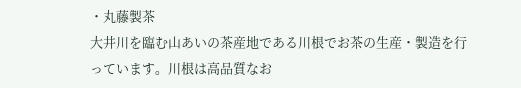・丸藤製茶
大井川を臨む山あいの茶産地である川根でお茶の生産・製造を行っています。川根は高品質なお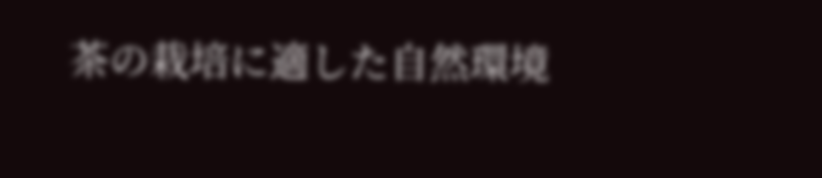茶の栽培に適した自然環境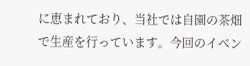に恵まれており、当社では自園の茶畑で生産を行っています。今回のイベン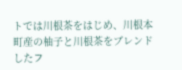トでは川根茶をはじめ、川根本町産の柚子と川根茶をブレンドしたフ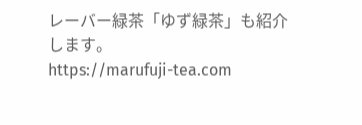レーバー緑茶「ゆず緑茶」も紹介します。
https://marufuji-tea.com